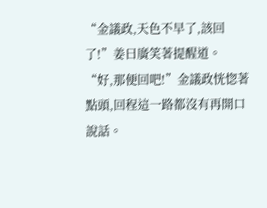“金議政,天色不早了,該回了!”姜曰廣笑著提醒道。
“好,那便回吧!”金議政恍惚著點頭,回程這一路都沒有再開口說話。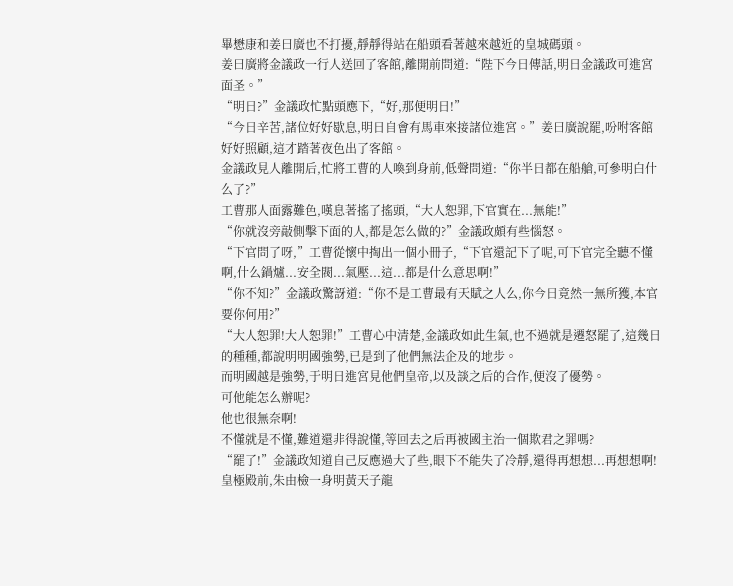畢懋康和姜曰廣也不打擾,靜靜得站在船頭看著越來越近的皇城碼頭。
姜曰廣將金議政一行人送回了客館,離開前問道:“陛下今日傳話,明日金議政可進宮面圣。”
“明日?”金議政忙點頭應下,“好,那便明日!”
“今日辛苦,諸位好好歇息,明日自會有馬車來接諸位進宮。”姜曰廣說罷,吩咐客館好好照顧,這才踏著夜色出了客館。
金議政見人離開后,忙將工曹的人喚到身前,低聲問道:“你半日都在船艙,可參明白什么了?”
工曹那人面露難色,嘆息著搖了搖頭,“大人恕罪,下官實在...無能!”
“你就沒旁敲側擊下面的人,都是怎么做的?”金議政頗有些惱怒。
“下官問了呀,”工曹從懷中掏出一個小冊子,“下官還記下了呢,可下官完全聽不懂啊,什么鍋爐...安全閥...氣壓...這...都是什么意思啊!”
“你不知?”金議政驚訝道:“你不是工曹最有天賦之人么,你今日竟然一無所獲,本官要你何用?”
“大人恕罪!大人恕罪!”工曹心中清楚,金議政如此生氣,也不過就是遷怒罷了,這幾日的種種,都說明明國強勢,已是到了他們無法企及的地步。
而明國越是強勢,于明日進宮見他們皇帝,以及談之后的合作,便沒了優勢。
可他能怎么辦呢?
他也很無奈啊!
不懂就是不懂,難道還非得說懂,等回去之后再被國主治一個欺君之罪嗎?
“罷了!”金議政知道自己反應過大了些,眼下不能失了冷靜,還得再想想...再想想啊!
皇極殿前,朱由檢一身明黃天子龍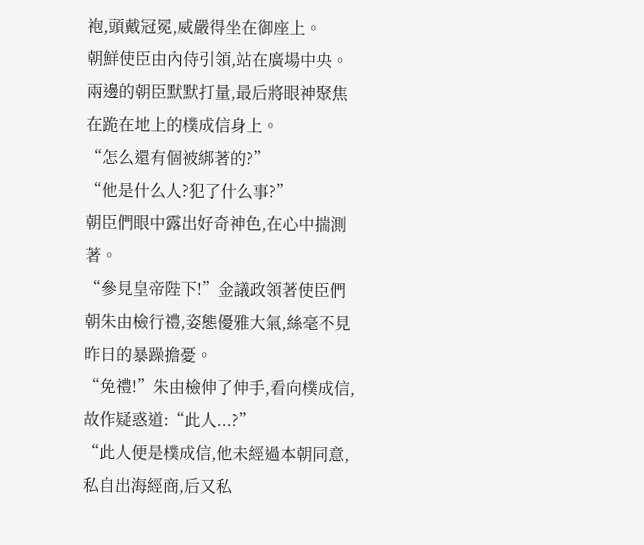袍,頭戴冠冕,威嚴得坐在御座上。
朝鮮使臣由內侍引領,站在廣場中央。
兩邊的朝臣默默打量,最后將眼神聚焦在跪在地上的樸成信身上。
“怎么還有個被綁著的?”
“他是什么人?犯了什么事?”
朝臣們眼中露出好奇神色,在心中揣測著。
“參見皇帝陛下!”金議政領著使臣們朝朱由檢行禮,姿態優雅大氣,絲毫不見昨日的暴躁擔憂。
“免禮!”朱由檢伸了伸手,看向樸成信,故作疑惑道:“此人...?”
“此人便是樸成信,他未經過本朝同意,私自出海經商,后又私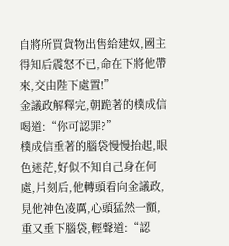自將所買貨物出售給建奴,國主得知后震怒不已,命在下將他帶來,交由陛下處置!”
金議政解釋完,朝跪著的樸成信喝道:“你可認罪?”
樸成信垂著的腦袋慢慢抬起,眼色迷茫,好似不知自己身在何處,片刻后,他轉頭看向金議政,見他神色凌厲,心頭猛然一顫,重又垂下腦袋,輕聲道:“認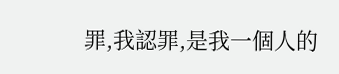罪,我認罪,是我一個人的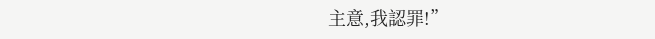主意,我認罪!”